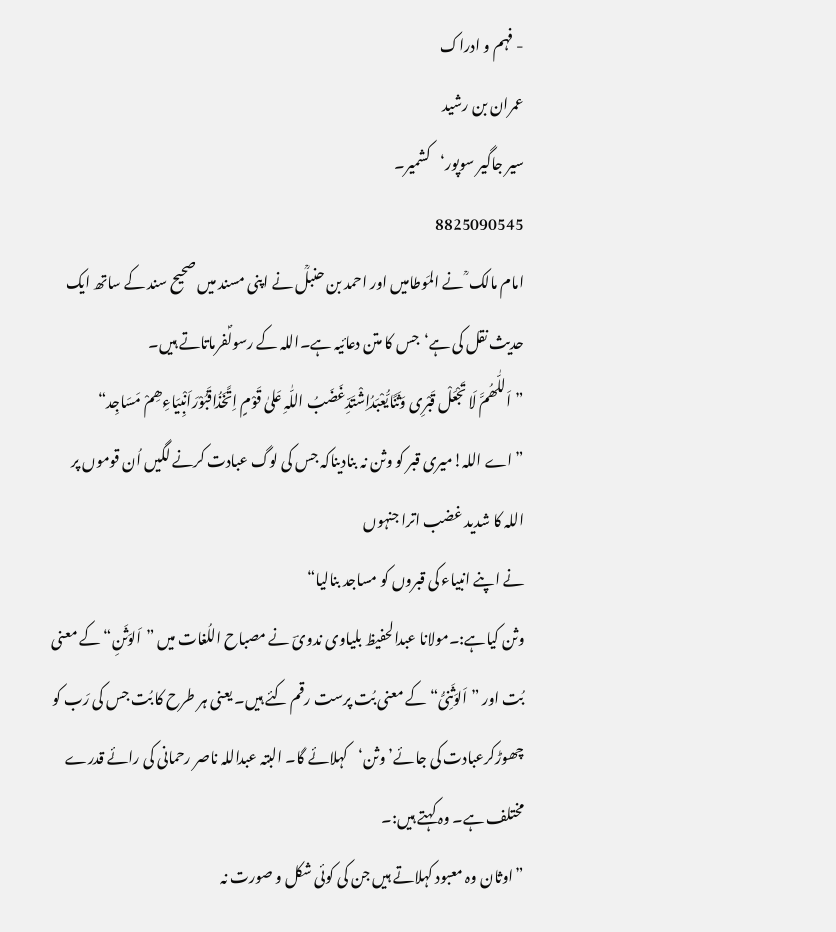- فہم و ادراک
عمران بن رشید
سیر جاگیر سوپور‘کشمیر۔
8825090545
امام مالک ؒ نے المَوطامیں اور احمد بن حنبلؒ نے اپنی مسند میں صحیح سند کے ساتھ ایک حدیث نقل کی ہے‘جس کا متن دعائیہ ہے۔اللہ کے رسولؐفرماتاتے ہیں۔
”اَللّٰھُمَّ لَا تَجْعَلْ قَبْرِی وَثَنًایُّعْبَدُاِشْتَدِّغَضَبُ اللّٰہِ عَلیٰ قَوْمٍ اِتَّخَذُاقَبُوْرَاَنْبِیَاءِھِمْ مَسَاجِد“
”اے اللہ!میری قبر کو وثن نہ بنادیناکہ جس کی لوگ عبادت کرنے لگیں اُن قوموں پر اللہ کا شدید غضب اترا جنہوں
نے اپنے انبیاء کی قبروں کو مساجد بنالیا“
وثن کیاہے:۔مولانا عبدالحفیظ بلیاوی ندویؔ نے مصباح اللُغات میں ”اَلوَثَنِ“کے معنی بُت اور ”اَلوَثَنِیُّ“کے معنی بُت پرست رقم کئے ہیں۔ یعنی ہر طرح کا بُت جس کی رَب کو چھوڑکرعبادت کی جائے’وثن‘کہلائے گا۔ البتہ عبداللہ ناصر رحمانی کی رائے قدرے مختلف ہے۔ وہ کہتے ہیں:۔
”اوثان وہ معبود کہلاتے ہیں جن کی کوئی شکل و صورت نہ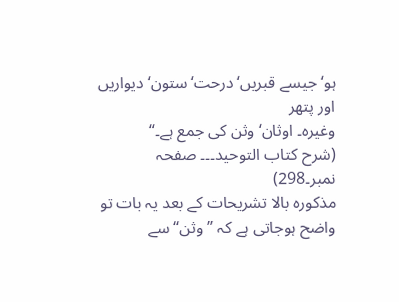ہو‘جیسے قبریں‘درحت‘ستون‘دیواریں اور پتھر
وغیرہ۔ اوثان‘وثن کی جمع ہے۔“
(شرح کتاب التوحید۔۔۔ صفحہ نمبر۔298)
مذکورہ بالا تشریحات کے بعد یہ بات تو واضح ہوجاتی ہے کہ ”وثن“ سے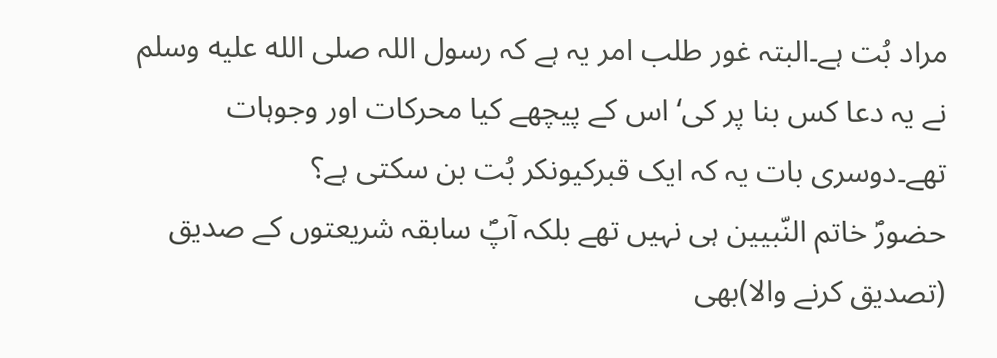مراد بُت ہے۔البتہ غور طلب امر یہ ہے کہ رسول اللہ صلى الله عليه وسلم نے یہ دعا کس بنا پر کی‘ اس کے پیچھے کیا محرکات اور وجوہات تھے۔دوسری بات یہ کہ ایک قبرکیونکر بُت بن سکتی ہے؟
حضورؐ خاتم النّبیین ہی نہیں تھے بلکہ آپؐ سابقہ شریعتوں کے صدیق (تصدیق کرنے والا)بھی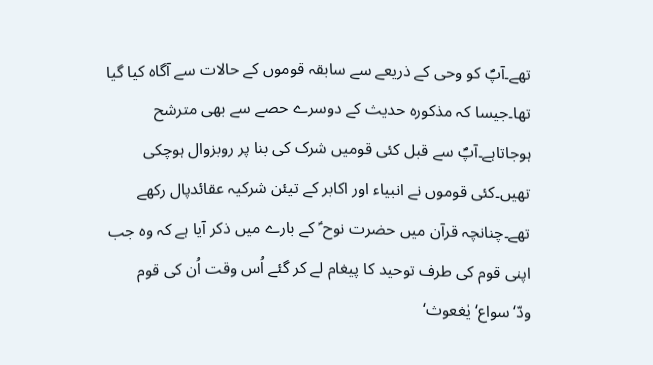تھے۔آپؐ کو وحی کے ذریعے سے سابقہ قوموں کے حالات سے آگاہ کیا گیا تھا۔جیسا کہ مذکورہ حدیث کے دوسرے حصے سے بھی مترشح ہوجاتاہے۔آپؐ سے قبل کئی قومیں شرک کی بنا پر روبزوال ہوچکی تھیں۔کئی قوموں نے انبیاء اور اکابر کے تیئن شرکیہ عقائدپال رکھے تھے۔چنانچہ قرآن میں حضرت نوح ؑ کے بارے میں ذکر آیا ہے کہ وہ جب اپنی قوم کی طرف توحید کا پیغام لے کر گئے اُس وقت اُن کی قوم ودّ‘سواع‘یٰغعوث‘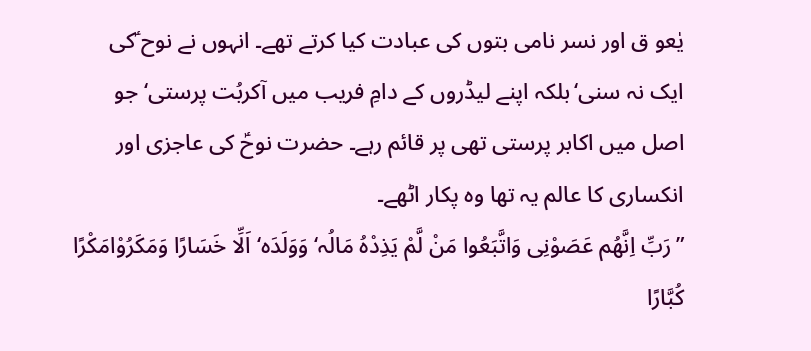یٰعو ق اور نسر نامی بتوں کی عبادت کیا کرتے تھے۔ انہوں نے نوح ؑکی ایک نہ سنی‘بلکہ اپنے لیڈروں کے دامِ فریب میں آکربُت پرستی‘جو اصل میں اکابر پرستی تھی پر قائم رہے۔ حضرت نوحؑ کی عاجزی اور انکساری کا عالم یہ تھا وہ پکار اٹھے۔
”رَبِّ اِنَّھُم عَصَوْنِی وَاتَّبَعُوا مَنْ لَّمْ یَذِدْہُ مَالُہ‘ وَوَلَدَہ‘ اَلِّا خَسَارًا وَمَکَرُوْامَکْرًا کُبَّارًا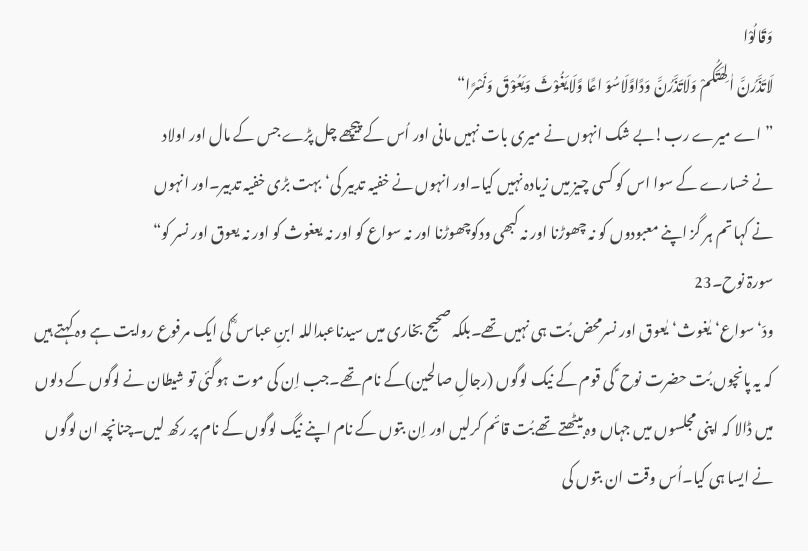وَقَالُوْا
لَاتَذَّرُنَّ اٰلِھَتَکُمْ وَلَاتَذَّرُنَّ وَدًاوَّلَاسُوَ اعًا وَّلَایَغُوْثَ وَیَعُوْقَ وَنَسْرًا“
”اے میرے رب!بے شک انہوں نے میری بات نہیں مانی اور اُس کے پیچھے چل پڑے جس کے مال اور اولاد
نے خسارے کے سوا اس کو کسی چیز میں زیادہ نہیں کیا۔اور انہوں نے خفیہ تدبیر کی‘بہت بڑی خفیہ تدبیر۔اور انہوں
نے کہا تم ہر گز اپنے معبودوں کو نہ چھوڑنا اور نہ کبھی ودکوچھوڑنا اور نہ سواع کو اور نہ یعغوث کو اور نہ یعوق اور نسر کو“
سورۃ نوح۔23
ودّ‘سواع‘یٰغوث‘یٰعوق اور نسرمحض بُت ہی نہیں تھے۔بلکہ صحیح بخاری میں سیدناعبداللہ ابنِ عباس ؓ کی ایک مرفوع روایت ہے وہ کہتے ہیں کہ یہ پانچوں بُت حضرت نوح ؑ کی قوم کے نیک لوگوں (رجالِ صالحین)کے نام تھے۔جب اِن کی موت ہوگئی تو شیطان نے لوگوں کے دلوں میں ڈالا کہ اپنی مجلسوں میں جہاں وہ بیٹھتے تھے بُت قائم کرلیں اور اِن بتوں کے نام اپنے نیگ لوگوں کے نام پر رکھ لیں۔چنانچہ ان لوگوں نے ایسا ہی کیا۔اُس وقت ان بتوں کی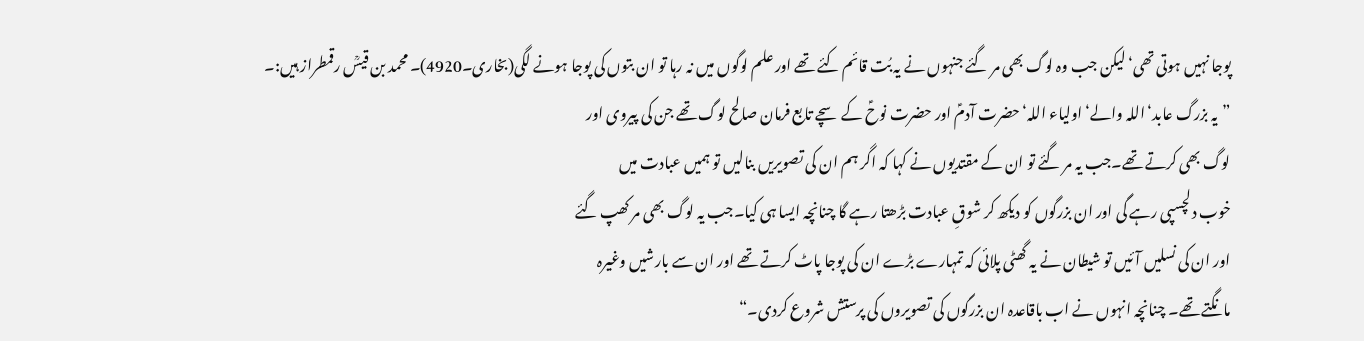پوجا نہیں ہوتی تھی‘لیکن جب وہ لوگ بھی مر گئے جنہوں نے یہ بُت قائم کئے تھے اور علم لوگوں میں نہ رہا تو ان بتوں کی پوجا ہونے لگی(بخاری۔4920)۔ محمد بن قیسؒ رقمطراز ہیں:۔
”یہ بزرگ عابد‘اللہ والے‘اولیاء اللہ‘حضرت آدمؑ اور حضرت نوحؑ کے سچے تابع فرمان صالح لوگ تھے جن کی پیروی اور
لوگ بھی کرتے تھے۔جب یہ مر گئے تو ان کے مقتدیوں نے کہا کہ اگر ہم ان کی تصویریں بنالیں تو ہمیں عبادت میں
خوب دلچسپی رہے گی اور ان بزرگوں کو دیکھ کر شوقِ عبادت بڑھتا رہے گا چنانچہ ایسا ہی کیا۔جب یہ لوگ بھی مر کھپ گئے
اور ان کی نسلیں آئیں تو شیطان نے یہ گھٹی پلائی کہ تمہارے بڑے ان کی پوجا پاٹ کرتے تھے اور ان سے بارشیں وغیرہ
مانگتے تھے۔ چنانچہ انہوں نے اب باقاعدہ ان بزرگوں کی تصویروں کی پرستش شروع کردی۔“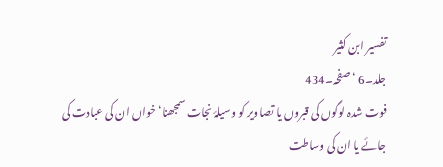تفسیر ابن کثیر
جلد۔6 ‘صفحہ۔434
فوت شدہ لوگوں کی قبروں یا تصاویر کو وسیلۂ نجات سمجھنا‘خواں ان کی عبادت کی جائے یا ان کی وساطت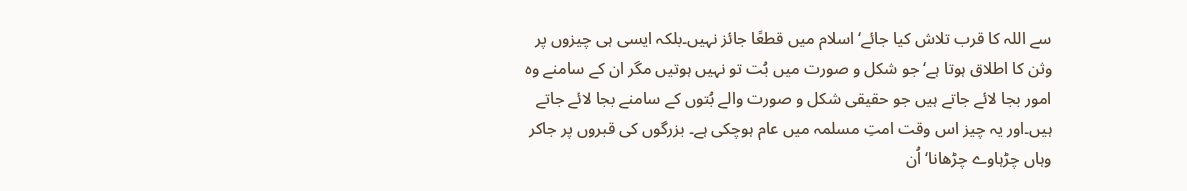سے اللہ کا قرب تلاش کیا جائے‘ اسلام میں قطعًا جائز نہیں۔بلکہ ایسی ہی چیزوں پر وثن کا اطلاق ہوتا ہے‘جو شکل و صورت میں بُت تو نہیں ہوتیں مگر ان کے سامنے وہ امور بجا لائے جاتے ہیں جو حقیقی شکل و صورت والے بُتوں کے سامنے بجا لائے جاتے ہیں۔اور یہ چیز اس وقت امتِ مسلمہ میں عام ہوچکی ہے۔ بزرگوں کی قبروں پر جاکر وہاں چڑہاوے چڑھانا‘اُن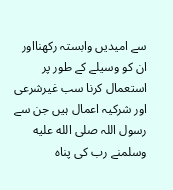سے امیدیں وابستہ رکھنااور ان کو وسیلے کے طور پر استعمال کرنا سب غیرشرعی اور شرکیہ اعمال ہیں جن سے رسول اللہ صلى الله عليه وسلمنے رب کی پناہ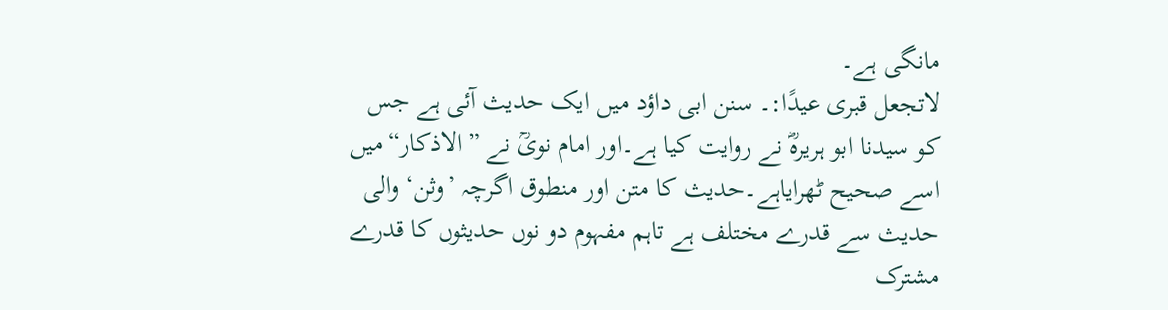مانگی ہے۔
لاتجعل قبری عیدًا:۔ سنن ابی داؤد میں ایک حدیث آئی ہے جس کو سیدنا ابو ہریرہؓ نے روایت کیا ہے۔اور امام نویؒ نے ”الاذکار“میں اسے صحیح ٹھرایاہے۔حدیث کا متن اور منطوق اگرچہ ’وثن‘ والی حدیث سے قدرے مختلف ہے تاہم مفہوم دو نوں حدیثوں کا قدرے مشترک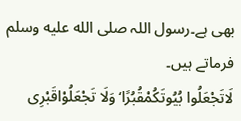بھی ہے۔رسول اللہ صلى الله عليه وسلم فرماتے ہیں۔
لَاتَجْعَلُوا بُیُوتَکُمْقُبُرًا‘وَلَا تَجْعَلُوْاقَبْرِی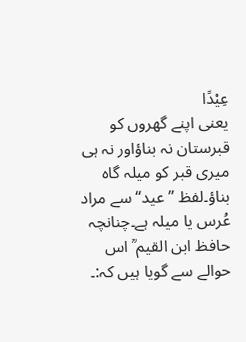عِیْدًا
یعنی اپنے گھروں کو قبرستان نہ بناؤاور نہ ہی میری قبر کو میلہ گاہ بناؤ۔لفظ ”عید“سے مراد عُرس یا میلہ ہے۔چنانچہ حافظ ابن القیم ؒ اس حوالے سے گویا ہیں کہ:۔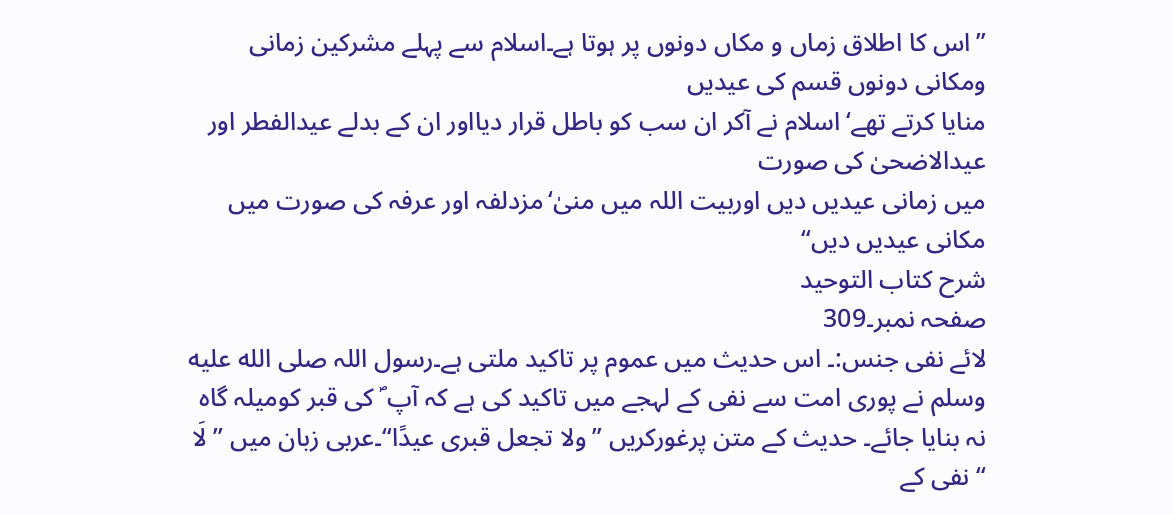”اس کا اطلاق زماں و مکاں دونوں پر ہوتا ہے۔اسلام سے پہلے مشرکین زمانی ومکانی دونوں قسم کی عیدیں
منایا کرتے تھے‘اسلام نے آکر ان سب کو باطل قرار دیااور ان کے بدلے عیدالفطر اور عیدالاضحیٰ کی صورت
میں زمانی عیدیں دیں اوربیت اللہ میں منیٰ‘مزدلفہ اور عرفہ کی صورت میں مکانی عیدیں دیں“
شرح کتاب التوحید
صفحہ نمبر۔309
لائے نفی جنس:۔ اس حدیث میں عموم پر تاکید ملتی ہے۔رسول اللہ صلى الله عليه وسلم نے پوری امت سے نفی کے لہجے میں تاکید کی ہے کہ آپ ؐ کی قبر کومیلہ گاہ نہ بنایا جائے۔ حدیث کے متن پرغورکریں ”ولا تجعل قبری عیدًا“۔عربی زبان میں ’’ لَا “ نفی کے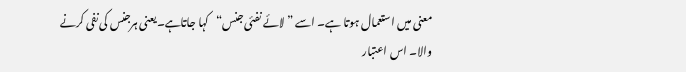معنی میں استعمال ہوتا ہے۔ اسے ”لائے نفئی جنس“کہا جاتاہے۔یعنی ہرجنس کی نفی کرنے والا۔ اس اعتبار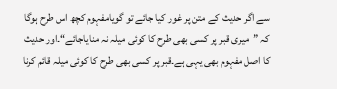سے اگر حدیث کے متن پر غور کیا جائے تو گویامفہوم کچھ اس طرح ہوگا کہ ”میری قبر پر کسی بھی طرح کا کوئی میلہ نہ منایاجائے“۔اور حدیث کا اصل مفہوم بھی یہی ہے۔قبر پر کسی بھی طرح کا کوئی میلہ قائم کرنا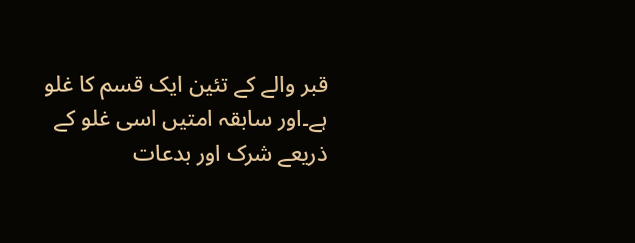قبر والے کے تئین ایک قسم کا غلو ہے۔اور سابقہ امتیں اسی غلو کے ذریعے شرک اور بدعات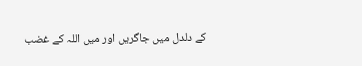کے دلدل میں جاگریں اور میں اللہ کے غضب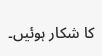کا شکار ہوئیں۔